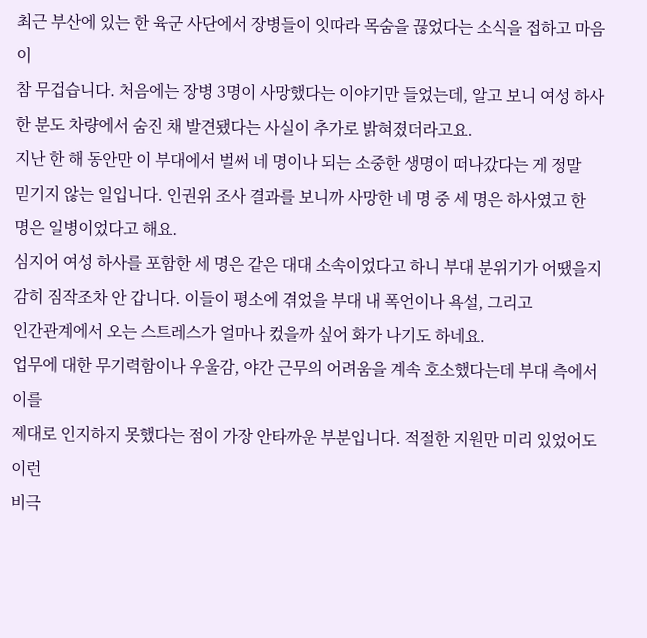최근 부산에 있는 한 육군 사단에서 장병들이 잇따라 목숨을 끊었다는 소식을 접하고 마음이
참 무겁습니다. 처음에는 장병 3명이 사망했다는 이야기만 들었는데, 알고 보니 여성 하사
한 분도 차량에서 숨진 채 발견됐다는 사실이 추가로 밝혀졌더라고요.
지난 한 해 동안만 이 부대에서 벌써 네 명이나 되는 소중한 생명이 떠나갔다는 게 정말
믿기지 않는 일입니다. 인권위 조사 결과를 보니까 사망한 네 명 중 세 명은 하사였고 한
명은 일병이었다고 해요.
심지어 여성 하사를 포함한 세 명은 같은 대대 소속이었다고 하니 부대 분위기가 어땠을지
감히 짐작조차 안 갑니다. 이들이 평소에 겪었을 부대 내 폭언이나 욕설, 그리고
인간관계에서 오는 스트레스가 얼마나 컸을까 싶어 화가 나기도 하네요.
업무에 대한 무기력함이나 우울감, 야간 근무의 어려움을 계속 호소했다는데 부대 측에서 이를
제대로 인지하지 못했다는 점이 가장 안타까운 부분입니다. 적절한 지원만 미리 있었어도 이런
비극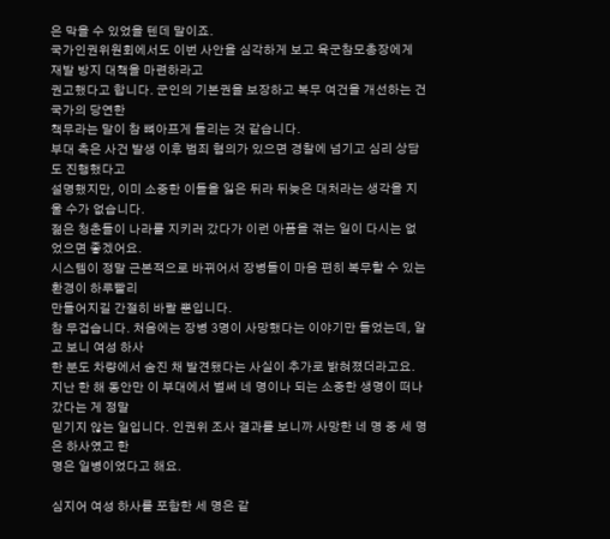은 막을 수 있었을 텐데 말이죠.
국가인권위원회에서도 이번 사안을 심각하게 보고 육군참모총장에게 재발 방지 대책을 마련하라고
권고했다고 합니다. 군인의 기본권을 보장하고 복무 여건을 개선하는 건 국가의 당연한
책무라는 말이 참 뼈아프게 들리는 것 같습니다.
부대 측은 사건 발생 이후 범죄 혐의가 있으면 경찰에 넘기고 심리 상담도 진행했다고
설명했지만, 이미 소중한 이들을 잃은 뒤라 뒤늦은 대처라는 생각을 지울 수가 없습니다.
젊은 청춘들이 나라를 지키러 갔다가 이런 아픔을 겪는 일이 다시는 없었으면 좋겠어요.
시스템이 정말 근본적으로 바뀌어서 장병들이 마음 편히 복무할 수 있는 환경이 하루빨리
만들어지길 간절히 바랄 뿐입니다.
참 무겁습니다. 처음에는 장병 3명이 사망했다는 이야기만 들었는데, 알고 보니 여성 하사
한 분도 차량에서 숨진 채 발견됐다는 사실이 추가로 밝혀졌더라고요.
지난 한 해 동안만 이 부대에서 벌써 네 명이나 되는 소중한 생명이 떠나갔다는 게 정말
믿기지 않는 일입니다. 인권위 조사 결과를 보니까 사망한 네 명 중 세 명은 하사였고 한
명은 일병이었다고 해요.

심지어 여성 하사를 포함한 세 명은 같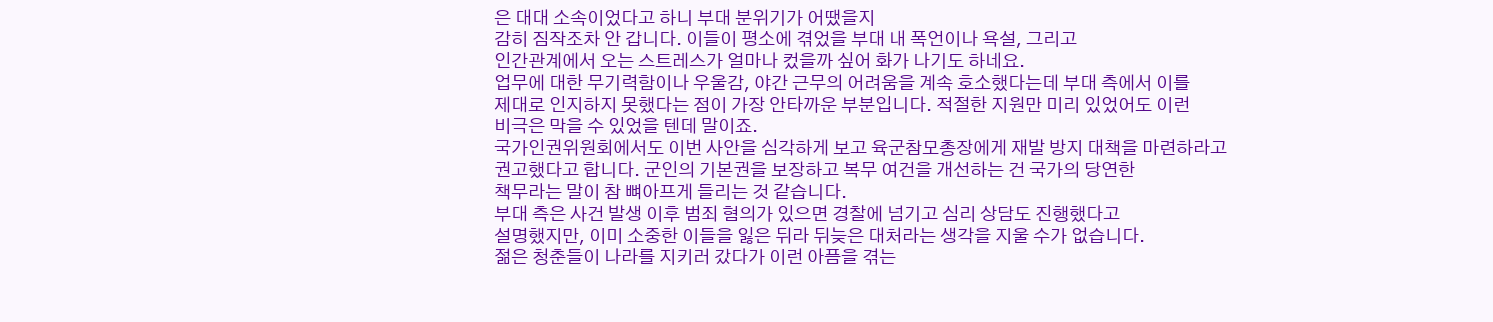은 대대 소속이었다고 하니 부대 분위기가 어땠을지
감히 짐작조차 안 갑니다. 이들이 평소에 겪었을 부대 내 폭언이나 욕설, 그리고
인간관계에서 오는 스트레스가 얼마나 컸을까 싶어 화가 나기도 하네요.
업무에 대한 무기력함이나 우울감, 야간 근무의 어려움을 계속 호소했다는데 부대 측에서 이를
제대로 인지하지 못했다는 점이 가장 안타까운 부분입니다. 적절한 지원만 미리 있었어도 이런
비극은 막을 수 있었을 텐데 말이죠.
국가인권위원회에서도 이번 사안을 심각하게 보고 육군참모총장에게 재발 방지 대책을 마련하라고
권고했다고 합니다. 군인의 기본권을 보장하고 복무 여건을 개선하는 건 국가의 당연한
책무라는 말이 참 뼈아프게 들리는 것 같습니다.
부대 측은 사건 발생 이후 범죄 혐의가 있으면 경찰에 넘기고 심리 상담도 진행했다고
설명했지만, 이미 소중한 이들을 잃은 뒤라 뒤늦은 대처라는 생각을 지울 수가 없습니다.
젊은 청춘들이 나라를 지키러 갔다가 이런 아픔을 겪는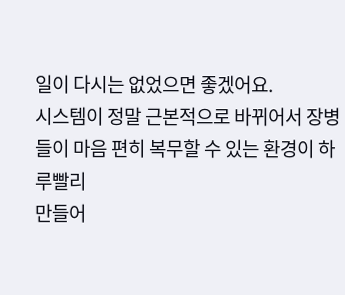일이 다시는 없었으면 좋겠어요.
시스템이 정말 근본적으로 바뀌어서 장병들이 마음 편히 복무할 수 있는 환경이 하루빨리
만들어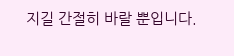지길 간절히 바랄 뿐입니다.